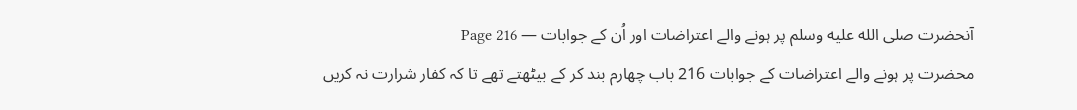آنحضرت صلى الله عليه وسلم پر ہونے والے اعتراضات اور اُن کے جوابات — Page 216
محضرت پر ہونے والے اعتراضات کے جوابات 216 باب چهارم بند کر کے بیٹھتے تھے تا کہ کفار شرارت نہ کریں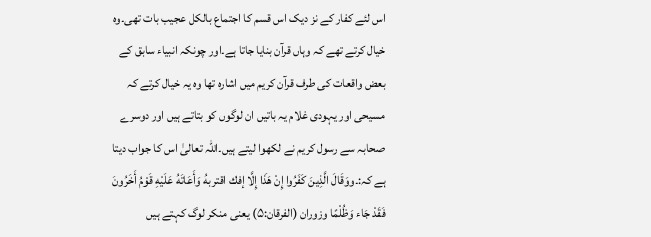اس لئے کفار کے نز دیک اس قسم کا اجتماع بالکل عجیب بات تھی۔وہ خیال کرتے تھے کہ وہاں قرآن بنایا جاتا ہے۔اور چونکہ انبیاء سابق کے بعض واقعات کی طرف قرآن کریم میں اشارہ تھا وہ یہ خیال کرتے کہ مسیحی اور یہودی غلام یہ باتیں ان لوگوں کو بتاتے ہیں اور دوسرے صحابہ سے رسول کریم نے لکھوا لیتے ہیں۔اللہ تعالیٰ اس کا جواب دیتا ہے کہ:۔ووَقَالَ الَّذِينَ كَفَرُوا إِنْ هَذَا إِلَّا إفك اقتربهُ وَأَعَاتَهُ عَلَيْهِ قَوْمُ أَخَرُونَ فَقَدْ جَاء وَظُلْمًا وزوران (الفرقان:۵) یعنی منکر لوگ کہتے ہیں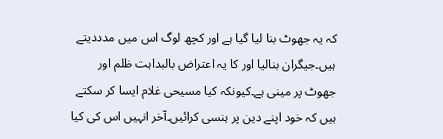کہ یہ جھوٹ بنا لیا گیا ہے اور کچھ لوگ اس میں مدددیتے ہیں۔جیگران بنالیا اور کا یہ اعتراض بالبداہت ظلم اور جھوٹ پر مینی ہے۔کیونکہ کیا مسیحی غلام ایسا کر سکتے ہیں کہ خود اپنے دین پر ہنسی کرائیں۔آخر انہیں اس کی کیا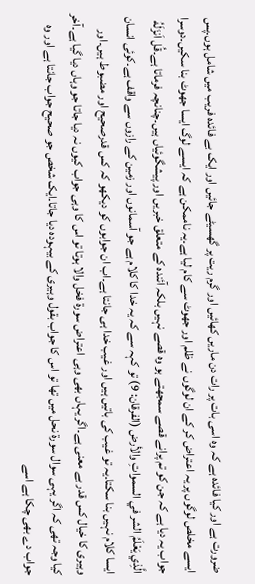ضرورت ہے اور کیا فائدہ ہے کہ وہ اسی بات پر رات دن ماریں کھائیں اور گرم ریت پر گھسیٹے جائیں اور ایک بے فائدہ فریب میں شامل ہوں۔پس ایسے مخلص لوگوں پر یہ اعتراض کر کے ان لوگوں نے ظلم اور جھوٹ سے کام لیا ہے۔یہ ناممکن ہے کہ ایسے لوگ ایسا جھوٹ بنا سکیں۔دوسرا جواب یہ دیا ہے کہ جن کو تم پرانے قصے سمجھتے ہو وہ قصے نہیں بلکہ آئندہ کے متعلق خبریں اور پیشگوئیاں ہیں۔چنانچہ فرماتا ہے۔قُل اَنزَلَهُ الَّذِي يَعْلَمُ الشر في السمواتِ والأرض (الفرقان: 9) تو کہہ سے کہ یہ خدا کا کلام ہے جو آسمانوں اور زمین کے رازوں سے واقف ہے۔کوئی انسان ایسا کلام نہیں بنا سکتا۔یہ تو غیب کی باتیں ہیں اور غیب خدا ہی جانتا ہے۔اب ان جوابوں کو دیکھو کہ کس قدرصحیح اور مضبوط ہیں۔اور وہیری کا خیال کس قدر بے معنی ہے۔اگر یہاں بھی وہی اعتراض سورۃ فخل والا ہوتا تو اس کا وہی جواب کیوں نہ دیا جاتا جو وہاں دیا گیا ہے۔آخر کیا وجہ تھی کہ اگر یہی سوال سورۃ نحل میں تھا تو اس کا جواب بقول وہیری کے بیہودہ دیا جاتا۔ایک شخص جو صحیح جواب جانتا ہے اور وہ جواب دے بھی چکا ہے اسے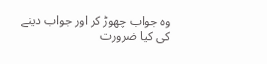وہ جواب چھوڑ کر اور جواب دینے کی کیا ضرورت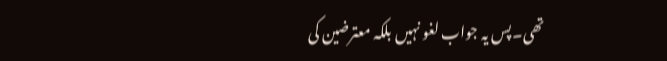تھی۔پس یہ جواب لغو نہیں بلکہ معترضین کی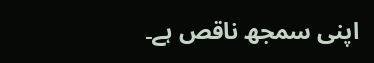اپنی سمجھ ناقص ہے۔